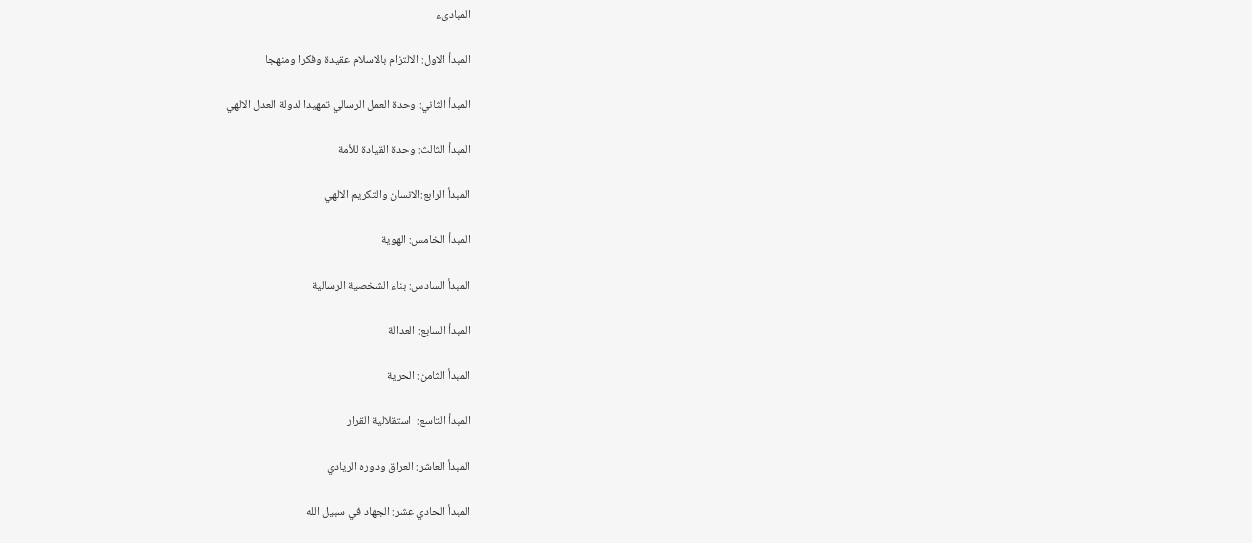المبادىء

المبدأ الاول: الالتزام بالاسلام عقيدة وفكرا ومنهجا

المبدأ الثاني: وحدة العمل الرسالي تمهيدا لدولة العدل الالهي

المبدأ الثالث: وحدة القيادة للأمة

المبدأ الرابع:الانسان والتكريم الالهي

المبدأ الخامس: الهوية

المبدأ السادس: بناء الشخصية الرسالية

المبدأ السابع: العدالة

المبدأ الثامن: الحرية

المبدأ التاسع:  استقلالية القرار

المبدأ العاشر: العراق ودوره الريادي

المبدأ الحادي عشر: الجهاد في سبيل الله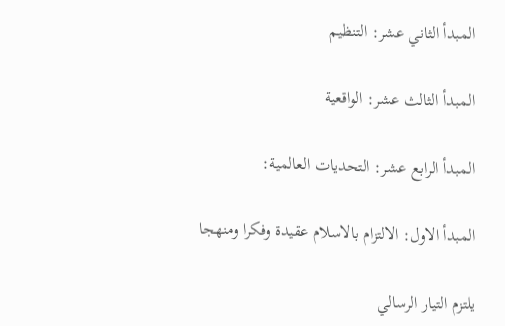المبدأ الثاني عشر: التنظيم

المبدأ الثالث عشر: الواقعية

المبدأ الرابع عشر: التحديات العالمية:

المبدأ الاول: الالتزام بالاسلام عقيدة وفكرا ومنهجا

يلتزم التيار الرسالي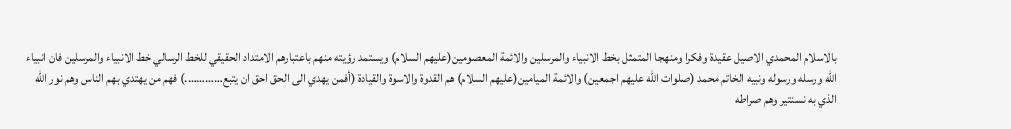بالاسلام المحمدي الاصيل عقيدة وفكرا ومنهجا المتمثل بخط الانبياء والمرسلين والائمة المعصومين(عليهم السلام) ويستمد رؤيته منهم باعتبارهم الامتداد الحقيقي للخط الرسالي خط الانبياء والمرسلين فان انبياء الله ورسله ورسوله ونبيه الخاتم محمد (صلوات الله عليهم اجمعين) والائمة الميامين(عليهم السلام) هم القدوة والاسوة والقيادة (أفمن يهدي الى الحق احق ان يتبع………….) فهم من يهتدي بهم الناس وهم نور الله الذي به نسنتير وهم صراطه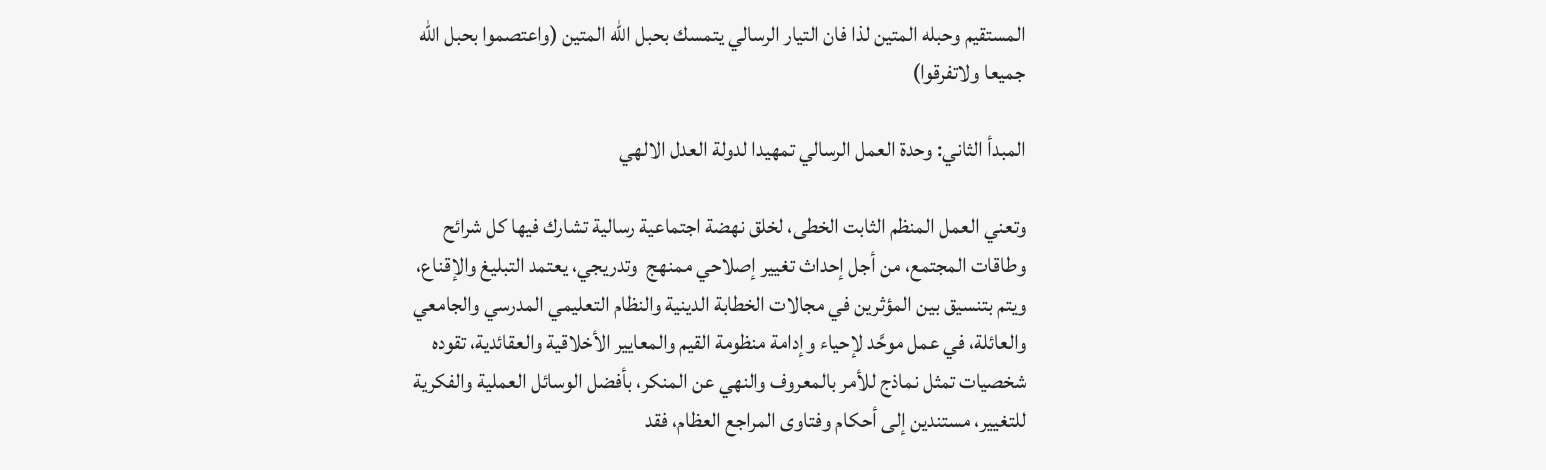المستقيم وحبله المتين لذا فان التيار الرسالي يتمسك بحبل الله المتين (واعتصموا بحبل الله جميعا ولاتفرقوا)

المبدأ الثاني: وحدة العمل الرسالي تمهيدا لدولة العدل الالهي

وتعني العمل المنظم الثابت الخطى، لخلق نهضة اجتماعية رسالية تشارك فيها كل شرائح وطاقات المجتمع، من أجل إحداث تغيير إصلاحي ممنهج  وتدريجي، يعتمد التبليغ والإقناع، ويتم بتنسيق بين المؤثرين في مجالات الخطابة الدينية والنظام التعليمي المدرسي والجامعي والعائلة، في عمل موحَّد لإحياء وإدامة منظومة القيم والمعايير الأخلاقية والعقائدية، تقوده شخصيات تمثل نماذج للأمر بالمعروف والنهي عن المنكر، بأفضل الوسائل العملية والفكرية للتغيير، مستندين إلى أحكام وفتاوى المراجع العظام، فقد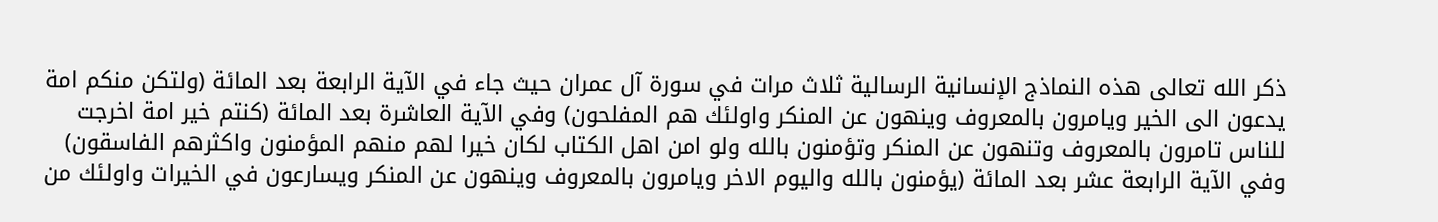ذكر الله تعالى هذه النماذج الإنسانية الرسالية ثلاث مرات في سورة آل عمران حيث جاء في الآية الرابعة بعد المائة (ولتكن منكم امة يدعون الى الخير ويامرون بالمعروف وينهون عن المنكر واولئك هم المفلحون) وفي الآية العاشرة بعد المائة (كنتم خير امة اخرجت للناس تامرون بالمعروف وتنهون عن المنكر وتؤمنون بالله ولو امن اهل الكتاب لكان خيرا لهم منهم المؤمنون واكثرهم الفاسقون) وفي الآية الرابعة عشر بعد المائة (يؤمنون بالله واليوم الاخر ويامرون بالمعروف وينهون عن المنكر ويسارعون في الخيرات واولئك من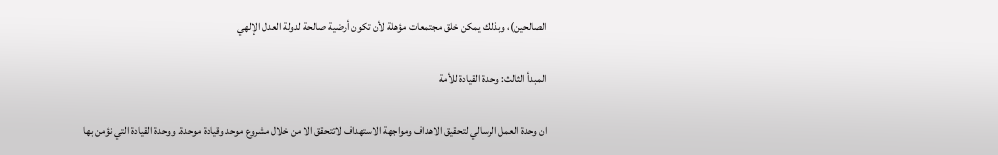الصالحين)، وبذلك يمكن خلق مجتمعات مؤهلة لأن تكون أرضية صالحة لدولة العدل الإلهي

المبدأ الثالث: وحدة القيادة للأمة

ان وحدة العمل الرسالي لتحقيق الاهداف ومواجهة الاستهداف لاتتحقق الا من خلال مشروع موحد وقيادة موحدة. ووحدة القيادة التي نؤمن بها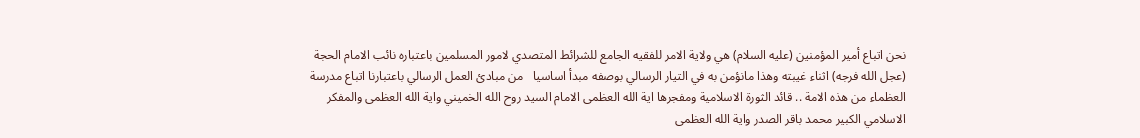نحن اتباع أمير المؤمنين (عليه السلام) هي ولاية الامر للفقيه الجامع للشرائط المتصدي لامور المسلمين باعتباره نائب الامام الحجة (عجل الله فرجه) اثناء غيبته وهذا مانؤمن به في التيار الرسالي بوصفه مبدأ اساسيا   من مبادئ العمل الرسالي باعتبارنا اتباع مدرسة العظماء من هذه الامة .. قائد الثورة الاسلامية ومفجرها اية الله العظمى الامام السيد روح الله الخميني واية الله العظمى والمفكر الاسلامي الكبير محمد باقر الصدر واية الله العظمى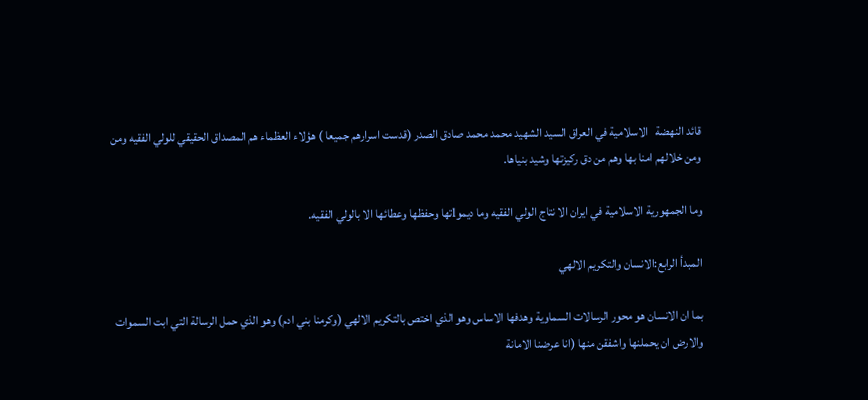قائد النهضة   الاسلامية في العراق السيد الشهيد محمد محمد صادق الصدر (قدست اسرارهم جميعا ) هؤلاء العظماء هم المصداق الحقيقي للولي الفقيه ومن ومن خلالهم امنا بها وهم من دق ركيزتها وشيد بنياها.

وما الجمهورية الاسلامية في ايران الا نتاج الولي الفقيه وما ديموlتها وحفظها وعطائها الا بالولي الفقيه.

المبدأ الرابع:الانسان والتكريم الالهي

بما ان الانسان هو محور الرسالات السماوية وهدفها الاساس وهو الذي اختص بالتكريم الالهي (وكرمنا بني ادم) وهو الذي حمل الرسالة التي ابت السموات والارض ان يحملنها واشفقن منها (انا عرضنا الامانة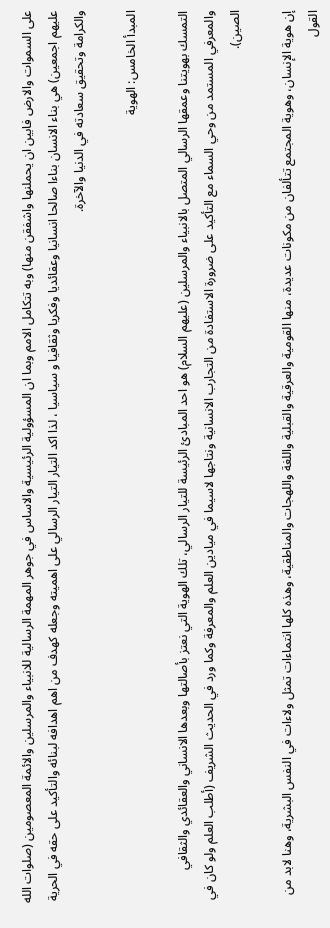على السموات والارض فابين ان يحملنها واشفقن منها) وبه تتكامل الامم وبما ان المسؤولية الرئيسية والاساس في جوهر المهمة الرسالية للانبياء والمرسلين والائمة المعصومين (صلوات الله عليهم اجمعين) هي بناء الانسان بناءا صالحا انسانيا وعقائديا وفكريا وثقافيا و سياسيا ، لذا اكد التيار التيار الرسالي على اهميته وجعله كهدف من اهم اهدافه لبنائه والتأكيد على حقه في الحرية والكرامة وتحقيق سعادته في الدنيا والآخرة.

المبدأ الخامس: الهوية

التمسك بهويتنا وعمقها الرسالي المتصل بالانبياء والمرسلين (عليهم السلام) هو احد المبادئ الرئيسة للتيار الرسالي، تلك الهوية التي نعتز بأصالتها وبعدها الانساني والعقائدي والثقافي والمعرفي المستمد من وحي السماء مع التأكيد على ضرورة الاستفادة من التجارب الانسانية ونتاجها لاسيما في ميادين العلم والمعرفة وكما ورد في الحديث الشريف (أطلب العلم ولو كان في الصين).

إن هوية الإنسان، وهوية المجتمع تتألفان من مكونات عديدة، منها القومية والعرقية والقبلية واللغة واللهجات والمناطقية، وهذه كلها انتماءات تمثل ولاءات في النفس البشرية، وهنا لابد من القول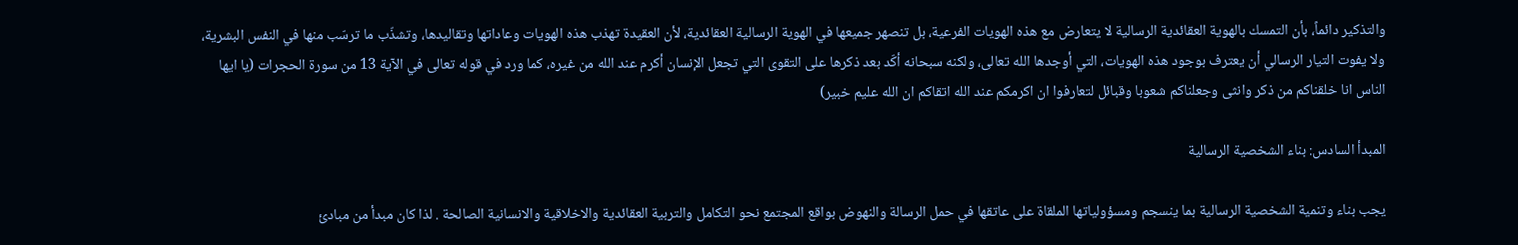والتذكير دائماً، بأن التمسك بالهوية العقائدية الرسالية لا يتعارض مع هذه الهويات الفرعية، بل تنصهر جميعها في الهوية الرسالية العقائدية، لأن العقيدة تهذب هذه الهويات وعاداتها وتقاليدها، وتشذّب ما ترسّب منها في النفس البشرية، ولا يفوت التيار الرسالي أن يعترف بوجود هذه الهويات، التي أوجدها الله تعالى، ولكنه سبحانه أكّد بعد ذكرها على التقوى التي تجعل الإنسان أكرم عند الله من غيره، كما ورد في قوله تعالى في الآية 13 من سورة الحجرات (يا ايها الناس انا خلقناكم من ذكر وانثى وجعلناكم شعوبا وقبائل لتعارفوا ان اكرمكم عند الله اتقاكم ان الله عليم خبير)

المبدأ السادس: بناء الشخصية الرسالية

يجب بناء وتنمية الشخصية الرسالية بما ينسجم ومسؤولياتها الملقاة على عاتقها في حمل الرسالة والنهوض بواقع المجتمع نحو التكامل والتربية العقائدية والاخلاقية والانسانية الصالحة . لذا كان مبدأ من مبادئ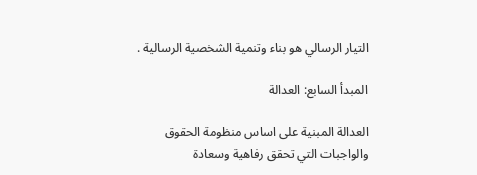التيار الرسالي هو بناء وتنمية الشخصية الرسالية .

المبدأ السابع: العدالة

العدالة المبنية على اساس منظومة الحقوق والواجبات التي تحقق رفاهية وسعادة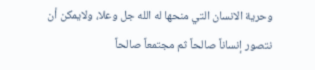وحرية الانسان التي منحها له الله جل وعلا، ولايمكن أن نتصور إنساناً صالحاً ثم مجتمعاً صالحاً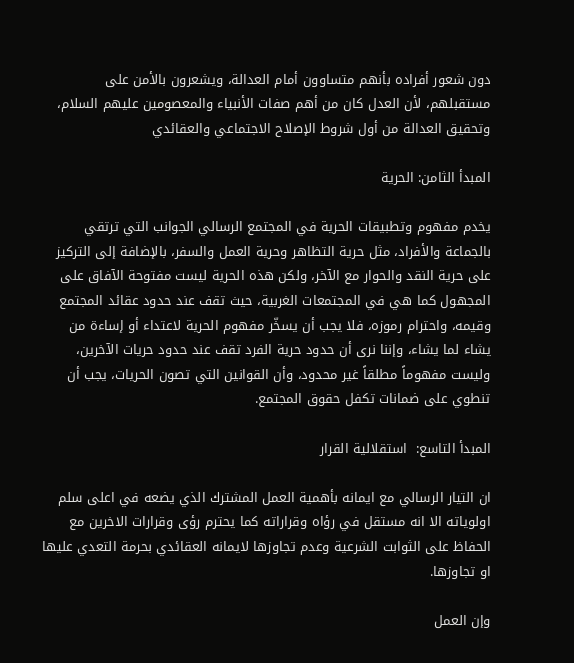دون شعور أفراده بأنهم متساوون أمام العدالة، ويشعرون بالأمن على مستقبلهم، لأن العدل كان من أهم صفات الأنبياء والمعصومين عليهم السلام، وتحقيق العدالة من أول شروط الإصلاح الاجتماعي والعقائدي

المبدأ الثامن: الحرية

يخدم مفهوم وتطبيقات الحرية في المجتمع الرسالي الجوانب التي ترتقي بالجماعة والأفراد، مثل حرية التظاهر وحرية العمل والسفر، بالإضافة إلى التركيز على حرية النقد والحوار مع الآخر، ولكن هذه الحرية ليست مفتوحة الآفاق على المجهول كما هي في المجتمعات الغربية، حيث تقف عند حدود عقائد المجتمع وقيمه، واحترام رموزه، فلا يجب أن يسخّر مفهوم الحرية لاعتداء أو إساءة من يشاء لما يشاء، وإننا نرى أن حدود حرية الفرد تقف عند حدود حريات الآخرين، وليست مفهوماً مطلقاً غير محدود، وأن القوانين التي تصون الحريات، يجب أن تنطوي على ضمانات تكفل حقوق المجتمع.

المبدأ التاسع:  استقلالية القرار

ان التيار الرسالي مع ايمانه بأهمية العمل المشترك الذي يضعه في اعلى سلم اولوياته الا انه مستقل في رؤاه وقراراته كما يحترم رؤى وقرارات الاخرين مع الحفاظ على الثوابت الشرعية وعدم تجاوزها لايمانه العقائدي بحرمة التعدي عليها او تجاوزها.

وإن العمل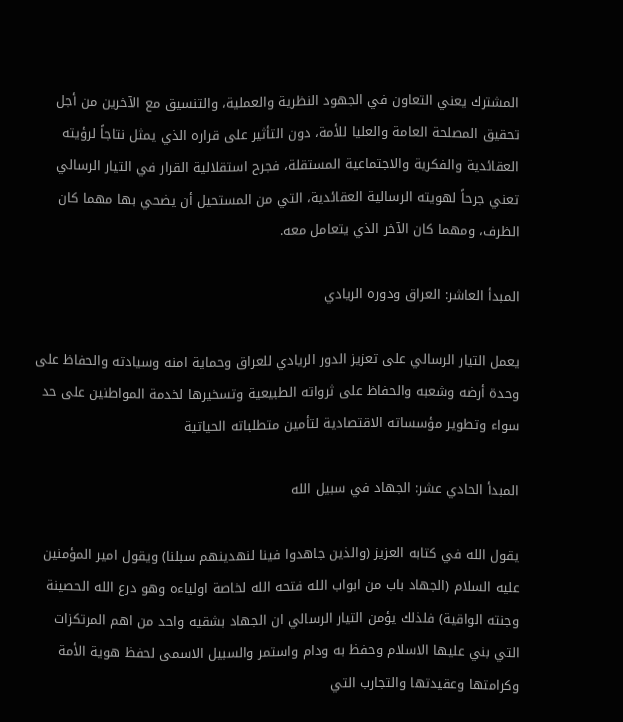المشترك يعني التعاون في الجهود النظرية والعملية، والتنسيق مع الآخرين من أجل تحقيق المصلحة العامة والعليا للأمة، دون التأثير على قراره الذي يمثل نتاجاً لرؤيته العقائدية والفكرية والاجتماعية المستقلة، فجرح استقلالية القرار في التيار الرسالي تعني جرحاً لهويته الرسالية العقائدية، التي من المستحيل أن يضحي بها مهما كان الظرف، ومهما كان الآخر الذي يتعامل معه.

المبدأ العاشر: العراق ودوره الريادي

يعمل التيار الرسالي على تعزيز الدور الريادي للعراق وحماية امنه وسيادته والحفاظ على وحدة أرضه وشعبه والحفاظ على ثرواته الطبيعية وتسخيرها لخدمة المواطنين على حد سواء وتطوير مؤسساته الاقتصادية لتأمين متطلباته الحياتية

المبدأ الحادي عشر: الجهاد في سبيل الله

يقول الله في كتابه العزيز (والذين جاهدوا فينا لنهدينهم سبلنا) ويقول امير المؤمنين عليه السلام (الجهاد باب من ابواب الله فتحه الله لخاصة اولياءه وهو درع الله الحصينة وجنته الواقية) فلذلك يؤمن التيار الرسالي ان الجهاد بشقيه واحد من اهم المرتكزات التي بني عليها الاسلام وحفظ به ودام واستمر والسبيل الاسمى لحفظ هوية الأمة وكرامتها وعقيدتها والتجارب التي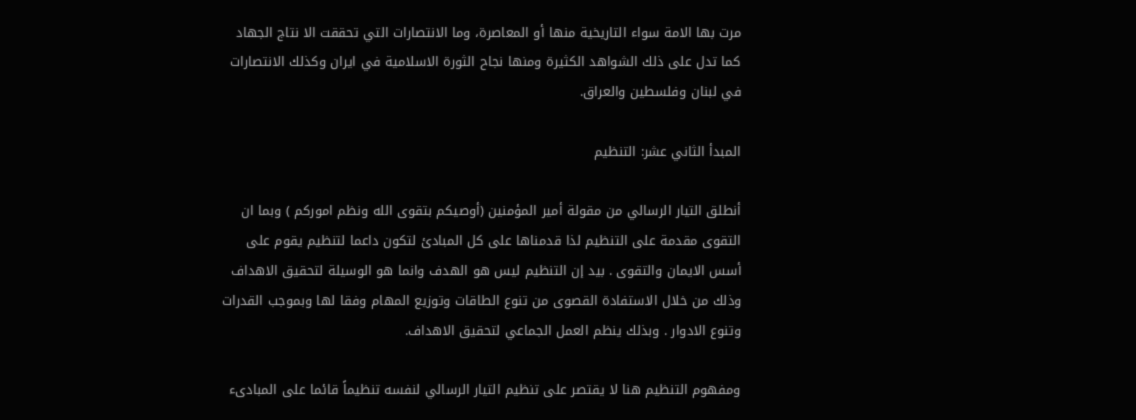مرت بها الامة سواء التاريخية منها أو المعاصرة، وما الانتصارات التي تحققت الا نتاج الجهاد كما تدل على ذلك الشواهد الكثيرة ومنها نجاح الثورة الاسلامية في ايران وكذلك الانتصارات في لبنان وفلسطين والعراق.

المبدأ الثاني عشر: التنظيم

أنطلق التيار الرسالي من مقولة أمير المؤمنين (أوصيكم بتقوى الله ونظم اموركم ) وبما ان التقوى مقدمة على التنظيم لذا قدمناها على كل المبادئ لتكون داعما لتنظيم يقوم على أسس الايمان والتقوى . بيد إن التنظيم ليس هو الهدف وانما هو الوسيلة لتحقيق الاهداف وذلك من خلال الاستفادة القصوى من تنوع الطاقات وتوزيع المهام وفقا لها وبموجب القدرات وتنوع الادوار . وبذلك ينظم العمل الجماعي لتحقيق الاهداف.

ومفهوم التنظيم هنا لا يقتصر على تنظيم التيار الرسالي لنفسه تنظيماً قائما على المبادىء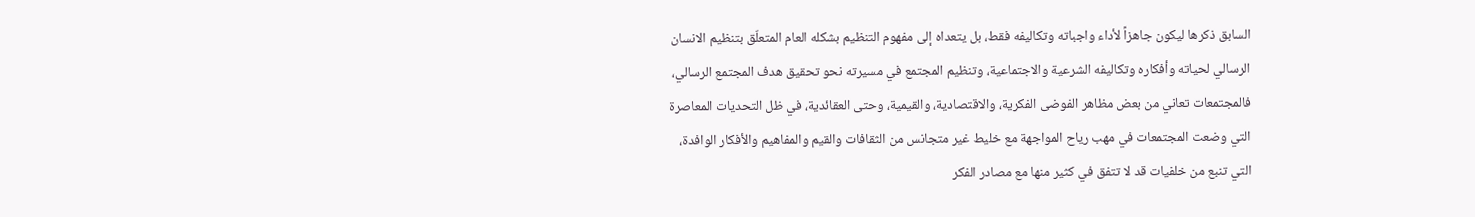السابق ذكرها ليكون جاهزاً لأداء واجباته وتكاليفه فقط، بل يتعداه إلى مفهوم التنظيم بشكله العام المتعلّق بتنظيم الانسان الرسالي لحياته وأفكاره وتكاليفه الشرعية والاجتماعية، وتنظيم المجتمع في مسيرته نحو تحقيق هدف المجتمع الرسالي، فالمجتمعات تعاني من بعض مظاهر الفوضى الفكرية، والاقتصادية، والقيمية، وحتى العقائدية، في ظل التحديات المعاصرة التي وضعت المجتمعات في مهب رياح المواجهة مع خليط غير متجانس من الثقافات والقيم والمفاهيم والأفكار الوافدة، التي تنبع من خلفيات قد لا تتفق في كثير منها مع مصادر الفكر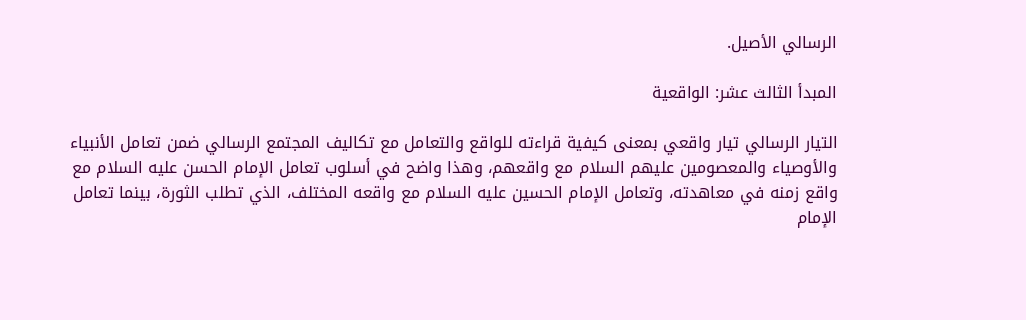الرسالي الأصيل.

المبدأ الثالث عشر: الواقعية

التيار الرسالي تيار واقعي بمعنى كيفية قراءته للواقع والتعامل مع تكاليف المجتمع الرسالي ضمن تعامل الأنبياء والأوصياء والمعصومين عليهم السلام مع واقعهم، وهذا واضح في أسلوب تعامل الإمام الحسن عليه السلام مع واقع زمنه في معاهدته، وتعامل الإمام الحسين عليه السلام مع واقعه المختلف، الذي تطلب الثورة، بينما تعامل الإمام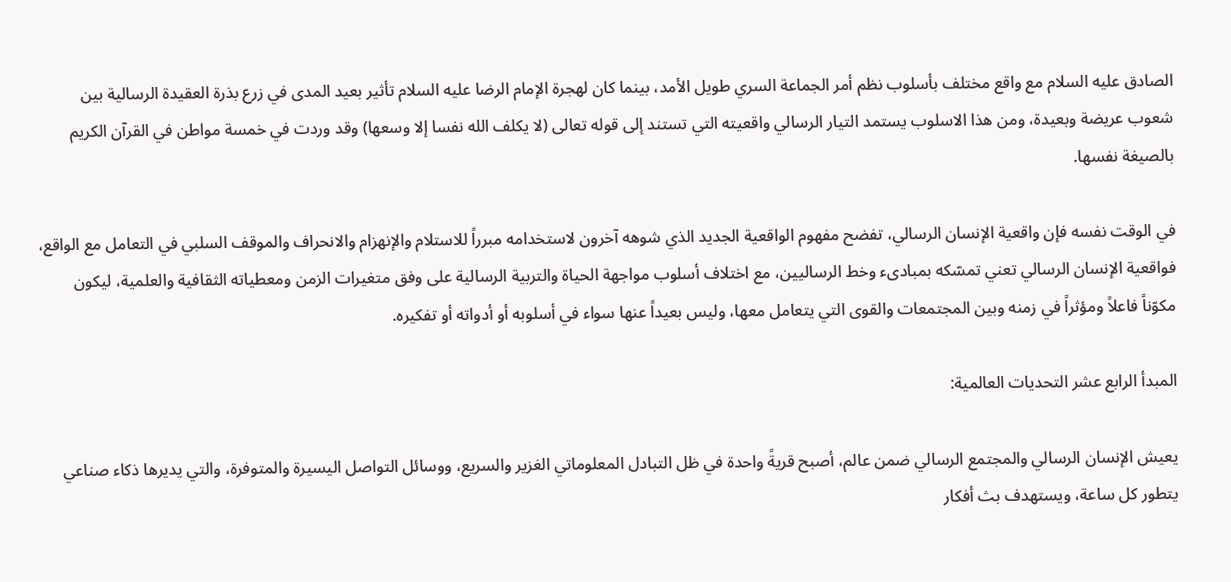الصادق عليه السلام مع واقع مختلف بأسلوب نظم أمر الجماعة السري طويل الأمد، بينما كان لهجرة الإمام الرضا عليه السلام تأثير بعيد المدى في زرع بذرة العقيدة الرسالية بين شعوب عريضة وبعيدة، ومن هذا الاسلوب يستمد التيار الرسالي واقعيته التي تستند إلى قوله تعالى (لا يكلف الله نفسا إلا وسعها) وقد وردت في خمسة مواطن في القرآن الكريم بالصيغة نفسها.

في الوقت نفسه فإن واقعية الإنسان الرسالي، تفضح مفهوم الواقعية الجديد الذي شوهه آخرون لاستخدامه مبرراً للاستلام والإنهزام والانحراف والموقف السلبي في التعامل مع الواقع، فواقعية الإنسان الرسالي تعني تمسّكه بمبادىء وخط الرساليين، مع اختلاف أسلوب مواجهة الحياة والتربية الرسالية على وفق متغيرات الزمن ومعطياته الثقافية والعلمية، ليكون مكوّناً فاعلاً ومؤثراً في زمنه وبين المجتمعات والقوى التي يتعامل معها، وليس بعيداً عنها سواء في أسلوبه أو أدواته أو تفكيره.

المبدأ الرابع عشر التحديات العالمية:

يعيش الإنسان الرسالي والمجتمع الرسالي ضمن عالم، أصبح قريةً واحدة في ظل التبادل المعلوماتي الغزير والسريع، ووسائل التواصل اليسيرة والمتوفرة، والتي يديرها ذكاء صناعي يتطور كل ساعة، ويستهدف بث أفكار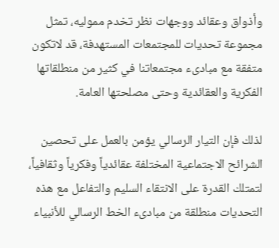وأذواق وعقائد ووجهات نظر تخدم مموليه، تمثل مجموعة تحديات للمجتمعات المستهدفة، قد لاتكون متفقة مع مبادىء مجتمعاتنا في كثير من منطلقاتها الفكرية والعقائدية وحتى مصلحتها العامة.

لذلك فإن التيار الرسالي يؤمن بالعمل على تحصين الشرائح الاجتماعية المختلفة عقائدياً وفكرياً وثقافياً، لتمتلك القدرة على الانتقاء السليم والتفاعل مع هذه التحديات منطلقة من مبادىء الخط الرسالي للأنبياء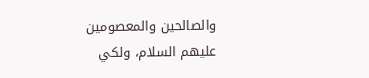والصالحين والمعصومين عليهم السلام، ولكي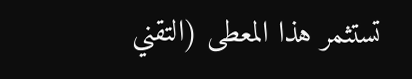تستثمر هذا المعطى (التقني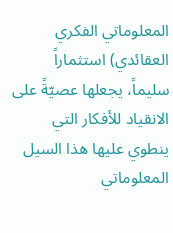المعلوماتي الفكري العقائدي) استثماراً سليماً، يجعلها عصيّةً على الانقياد للأفكار التي ينطوي عليها هذا السيل المعلوماتي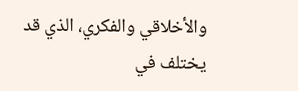والأخلاقي والفكري، الذي قد يختلف في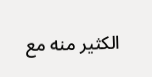الكثير منه مع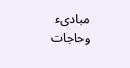مبادىء وحاجات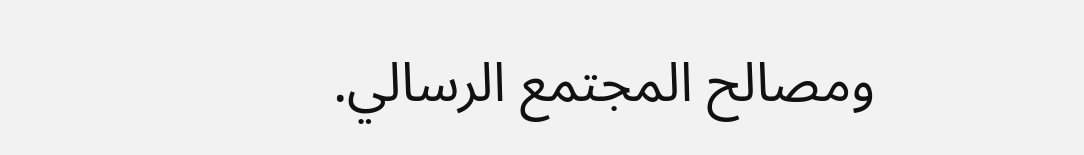ومصالح المجتمع الرسالي.